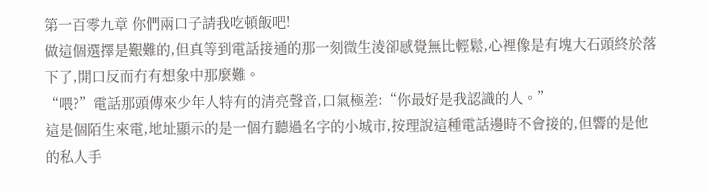第一百零九章 你們兩口子請我吃頓飯吧!
做這個選擇是艱難的,但真等到電話接通的那一刻微生淩卻感覺無比輕鬆,心裡像是有塊大石頭終於落下了,開口反而冇有想象中那麼難。
“喂?”電話那頭傳來少年人特有的清亮聲音,口氣極差:“你最好是我認識的人。”
這是個陌生來電,地址顯示的是一個冇聽過名字的小城市,按理說這種電話邊時不會接的,但響的是他的私人手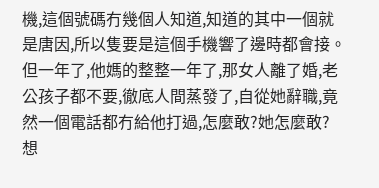機,這個號碼冇幾個人知道,知道的其中一個就是唐因,所以隻要是這個手機響了邊時都會接。
但一年了,他媽的整整一年了,那女人離了婚,老公孩子都不要,徹底人間蒸發了,自從她辭職,竟然一個電話都冇給他打過,怎麼敢?她怎麼敢?
想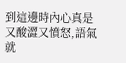到這邊時內心真是又酸澀又憤怒,語氣就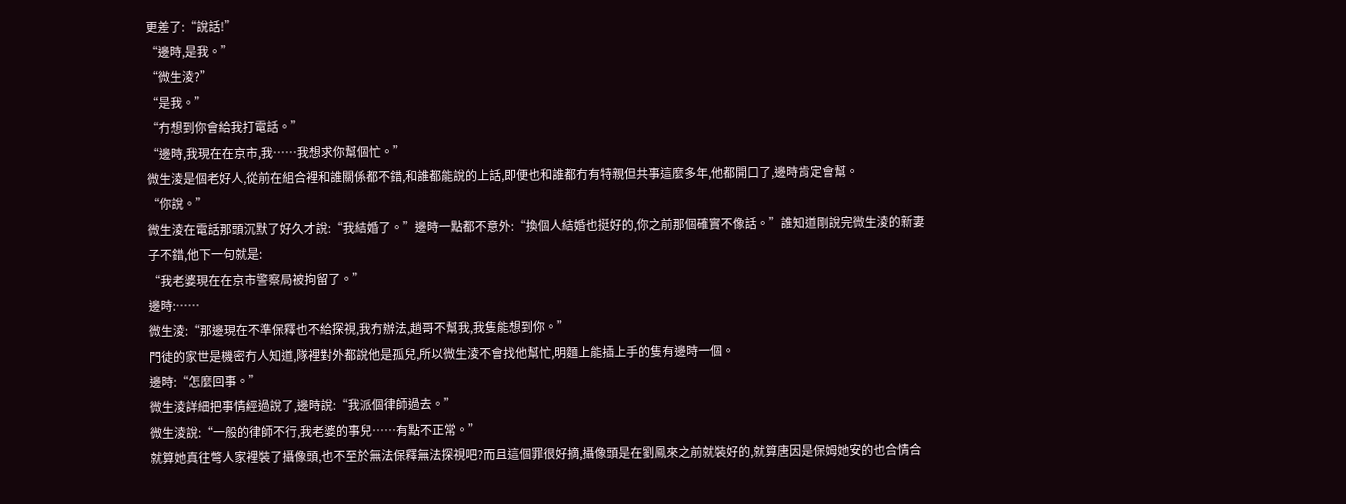更差了:“說話!”
“邊時,是我。”
“微生淩?”
“是我。”
“冇想到你會給我打電話。”
“邊時,我現在在京市,我……我想求你幫個忙。”
微生淩是個老好人,從前在組合裡和誰關係都不錯,和誰都能說的上話,即便也和誰都冇有特親但共事這麼多年,他都開口了,邊時肯定會幫。
“你說。”
微生淩在電話那頭沉默了好久才說:“我結婚了。”邊時一點都不意外:“換個人結婚也挺好的,你之前那個確實不像話。”誰知道剛說完微生淩的新妻子不錯,他下一句就是:
“我老婆現在在京市警察局被拘留了。”
邊時:……
微生淩:“那邊現在不準保釋也不給探視,我冇辦法,趙哥不幫我,我隻能想到你。”
門徒的家世是機密冇人知道,隊裡對外都說他是孤兒,所以微生淩不會找他幫忙,明麵上能插上手的隻有邊時一個。
邊時:“怎麼回事。”
微生淩詳細把事情經過說了,邊時說:“我派個律師過去。”
微生淩說:“一般的律師不行,我老婆的事兒……有點不正常。”
就算她真往彆人家裡裝了攝像頭,也不至於無法保釋無法探視吧?而且這個罪很好摘,攝像頭是在劉鳳來之前就裝好的,就算唐因是保姆她安的也合情合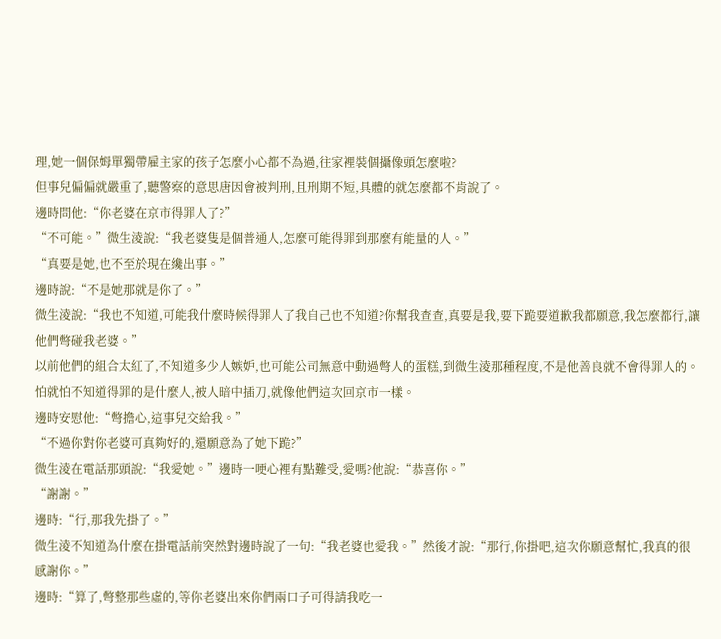理,她一個保姆單獨帶雇主家的孩子怎麼小心都不為過,往家裡裝個攝像頭怎麼啦?
但事兒偏偏就嚴重了,聽警察的意思唐因會被判刑,且刑期不短,具體的就怎麼都不肯說了。
邊時問他:“你老婆在京市得罪人了?”
“不可能。”微生淩說:“我老婆隻是個普通人,怎麼可能得罪到那麼有能量的人。”
“真要是她,也不至於現在纔出事。”
邊時說:“不是她那就是你了。”
微生淩說:“我也不知道,可能我什麼時候得罪人了我自己也不知道?你幫我查查,真要是我,要下跪要道歉我都願意,我怎麼都行,讓他們彆碰我老婆。”
以前他們的組合太紅了,不知道多少人嫉妒,也可能公司無意中動過彆人的蛋糕,到微生淩那種程度,不是他善良就不會得罪人的。
怕就怕不知道得罪的是什麼人,被人暗中插刀,就像他們這次回京市一樣。
邊時安慰他:“彆擔心,這事兒交給我。”
“不過你對你老婆可真夠好的,還願意為了她下跪?”
微生淩在電話那頭說:“我愛她。”邊時一哽心裡有點難受,愛嗎?他說:“恭喜你。”
“謝謝。”
邊時:“行,那我先掛了。”
微生淩不知道為什麼在掛電話前突然對邊時說了一句:“我老婆也愛我。”然後才說:“那行,你掛吧,這次你願意幫忙,我真的很感謝你。”
邊時:“算了,彆整那些虛的,等你老婆出來你們兩口子可得請我吃一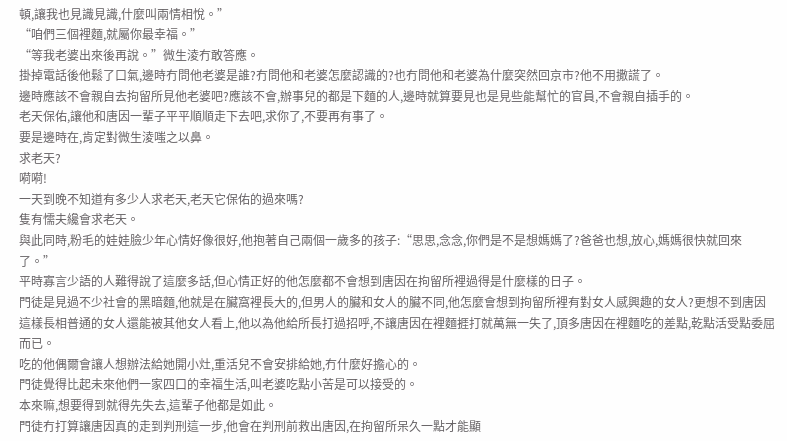頓,讓我也見識見識,什麼叫兩情相悅。”
“咱們三個裡麵,就屬你最幸福。”
“等我老婆出來後再說。”微生淩冇敢答應。
掛掉電話後他鬆了口氣,邊時冇問他老婆是誰?冇問他和老婆怎麼認識的?也冇問他和老婆為什麼突然回京市?他不用撒謊了。
邊時應該不會親自去拘留所見他老婆吧?應該不會,辦事兒的都是下麵的人,邊時就算要見也是見些能幫忙的官員,不會親自插手的。
老天保佑,讓他和唐因一輩子平平順順走下去吧,求你了,不要再有事了。
要是邊時在,肯定對微生淩嗤之以鼻。
求老天?
嗬嗬!
一天到晚不知道有多少人求老天,老天它保佑的過來嗎?
隻有懦夫纔會求老天。
與此同時,粉毛的娃娃臉少年心情好像很好,他抱著自己兩個一歲多的孩子:“思思,念念,你們是不是想媽媽了?爸爸也想,放心,媽媽很快就回來了。”
平時寡言少語的人難得說了這麼多話,但心情正好的他怎麼都不會想到唐因在拘留所裡過得是什麼樣的日子。
門徒是見過不少社會的黑暗麵,他就是在臟窩裡長大的,但男人的臟和女人的臟不同,他怎麼會想到拘留所裡有對女人感興趣的女人?更想不到唐因這樣長相普通的女人還能被其他女人看上,他以為他給所長打過招呼,不讓唐因在裡麵捱打就萬無一失了,頂多唐因在裡麵吃的差點,乾點活受點委屈而已。
吃的他偶爾會讓人想辦法給她開小灶,重活兒不會安排給她,冇什麼好擔心的。
門徒覺得比起未來他們一家四口的幸福生活,叫老婆吃點小苦是可以接受的。
本來嘛,想要得到就得先失去,這輩子他都是如此。
門徒冇打算讓唐因真的走到判刑這一步,他會在判刑前救出唐因,在拘留所呆久一點才能顯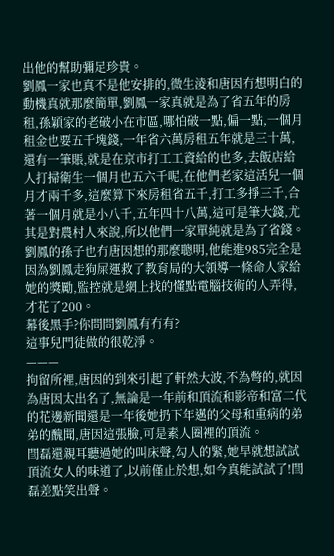出他的幫助彌足珍貴。
劉鳳一家也真不是他安排的,微生淩和唐因冇想明白的動機真就那麼簡單,劉鳳一家真就是為了省五年的房租,孫穎家的老破小在市區,哪怕破一點,偏一點,一個月租金也要五千塊錢,一年省六萬房租五年就是三十萬,還有一筆賬,就是在京市打工工資給的也多,去飯店給人打掃衛生一個月也五六千呢,在他們老家這活兒一個月才兩千多,這麼算下來房租省五千,打工多掙三千,合著一個月就是小八千,五年四十八萬,這可是筆大錢,尤其是對農村人來說,所以他們一家單純就是為了省錢。
劉鳳的孫子也冇唐因想的那麼聰明,他能進985完全是因為劉鳳走狗屎運救了教育局的大領導一條命人家給她的獎勵,監控就是網上找的懂點電腦技術的人弄得,才花了200。
幕後黑手?你問問劉鳳有冇有?
這事兒門徒做的很乾淨。
———
拘留所裡,唐因的到來引起了軒然大波,不為彆的,就因為唐因太出名了,無論是一年前和頂流和影帝和富二代的花邊新聞還是一年後她扔下年邁的父母和重病的弟弟的醜聞,唐因這張臉,可是素人圈裡的頂流。
閆磊還親耳聽過她的叫床聲,勾人的緊,她早就想試試頂流女人的味道了,以前僅止於想,如今真能試試了!閆磊差點笑出聲。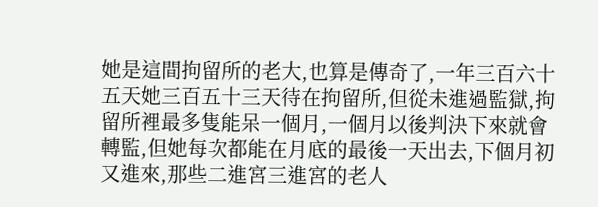她是這間拘留所的老大,也算是傳奇了,一年三百六十五天她三百五十三天待在拘留所,但從未進過監獄,拘留所裡最多隻能呆一個月,一個月以後判決下來就會轉監,但她每次都能在月底的最後一天出去,下個月初又進來,那些二進宮三進宮的老人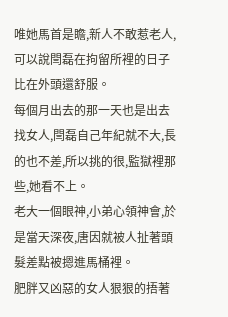唯她馬首是瞻,新人不敢惹老人,可以說閆磊在拘留所裡的日子比在外頭還舒服。
每個月出去的那一天也是出去找女人,閆磊自己年紀就不大,長的也不差,所以挑的很,監獄裡那些,她看不上。
老大一個眼神,小弟心領神會,於是當天深夜,唐因就被人扯著頭髮差點被摁進馬桶裡。
肥胖又凶惡的女人狠狠的捂著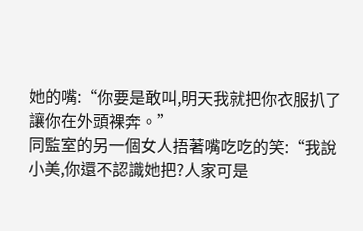她的嘴:“你要是敢叫,明天我就把你衣服扒了讓你在外頭裸奔。”
同監室的另一個女人捂著嘴吃吃的笑:“我說小美,你還不認識她把?人家可是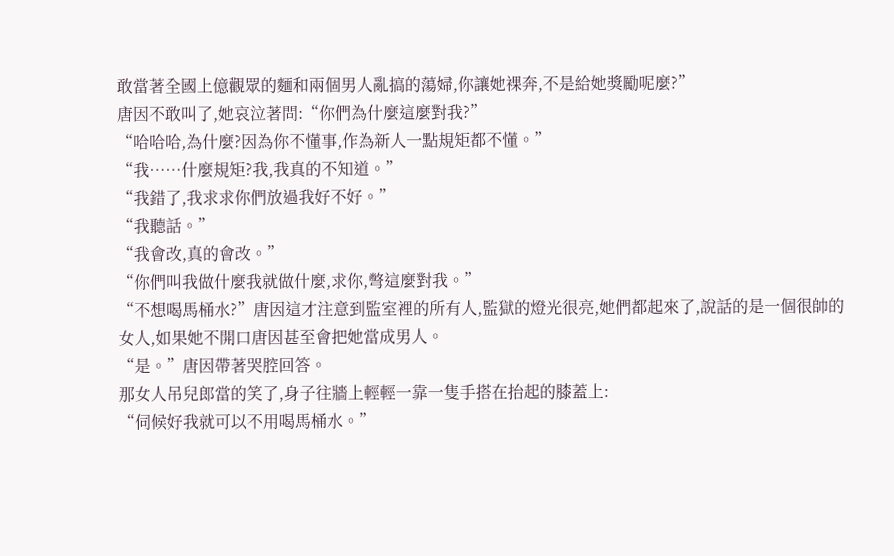敢當著全國上億觀眾的麵和兩個男人亂搞的蕩婦,你讓她裸奔,不是給她獎勵呢麼?”
唐因不敢叫了,她哀泣著問:“你們為什麼這麼對我?”
“哈哈哈,為什麼?因為你不懂事,作為新人一點規矩都不懂。”
“我……什麼規矩?我,我真的不知道。”
“我錯了,我求求你們放過我好不好。”
“我聽話。”
“我會改,真的會改。”
“你們叫我做什麼我就做什麼,求你,彆這麼對我。”
“不想喝馬桶水?”唐因這才注意到監室裡的所有人,監獄的燈光很亮,她們都起來了,說話的是一個很帥的女人,如果她不開口唐因甚至會把她當成男人。
“是。”唐因帶著哭腔回答。
那女人吊兒郎當的笑了,身子往牆上輕輕一靠一隻手搭在抬起的膝蓋上:
“伺候好我就可以不用喝馬桶水。”